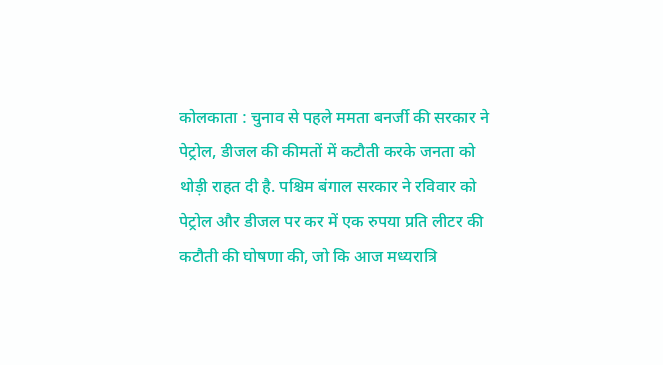कोलकाता : चुनाव से पहले ममता बनर्जी की सरकार ने पेट्रोल, डीजल की कीमतों में कटौती करके जनता को थोड़ी राहत दी है. पश्चिम बंगाल सरकार ने रविवार को पेट्रोल और डीजल पर कर में एक रुपया प्रति लीटर की कटौती की घोषणा की, जो कि आज मध्यरात्रि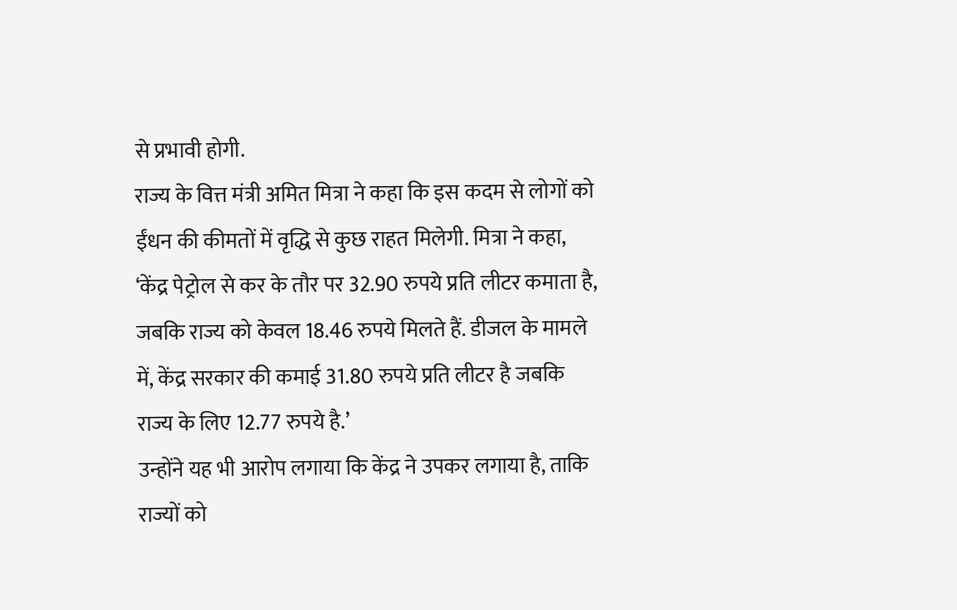से प्रभावी होगी.
राज्य के वित्त मंत्री अमित मित्रा ने कहा कि इस कदम से लोगों को ईंधन की कीमतों में वृद्धि से कुछ राहत मिलेगी. मित्रा ने कहा, ‘केंद्र पेट्रोल से कर के तौर पर 32.90 रुपये प्रति लीटर कमाता है, जबकि राज्य को केवल 18.46 रुपये मिलते हैं. डीजल के मामले में, केंद्र सरकार की कमाई 31.80 रुपये प्रति लीटर है जबकि राज्य के लिए 12.77 रुपये है.’
उन्होंने यह भी आरोप लगाया कि केंद्र ने उपकर लगाया है, ताकि राज्यों को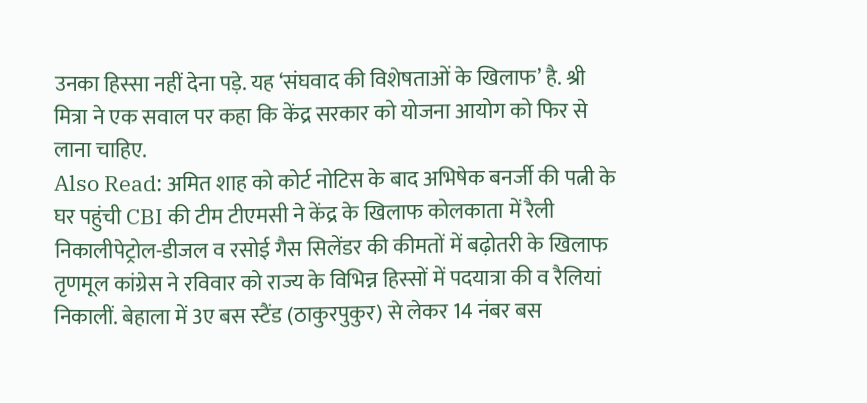उनका हिस्सा नहीं देना पड़े. यह ‘संघवाद की विशेषताओं के खिलाफ’ है. श्री मित्रा ने एक सवाल पर कहा कि केंद्र सरकार को योजना आयोग को फिर से लाना चाहिए.
Also Read: अमित शाह को कोर्ट नोटिस के बाद अभिषेक बनर्जी की पत्नी के घर पहुंची CBI की टीम टीएमसी ने केंद्र के खिलाफ कोलकाता में रैली निकालीपेट्रोल-डीजल व रसोई गैस सिलेंडर की कीमतों में बढ़ोतरी के खिलाफ तृणमूल कांग्रेस ने रविवार को राज्य के विभिन्न हिस्सों में पदयात्रा की व रैलियां निकालीं. बेहाला में 3ए बस स्टैंड (ठाकुरपुकुर) से लेकर 14 नंबर बस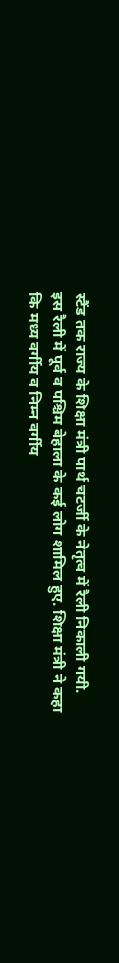स्टैंड तक राज्य के शिक्षा मंत्री पार्थ चटर्जी के नेतृत्व में रैली निकाली गयी.
इस रैली में पूर्व व पश्चिम बेहाला के कई लोग शामिल हुए. शिक्षा मंत्री ने कहा कि मध्य वर्गीय व निम्न वर्गीय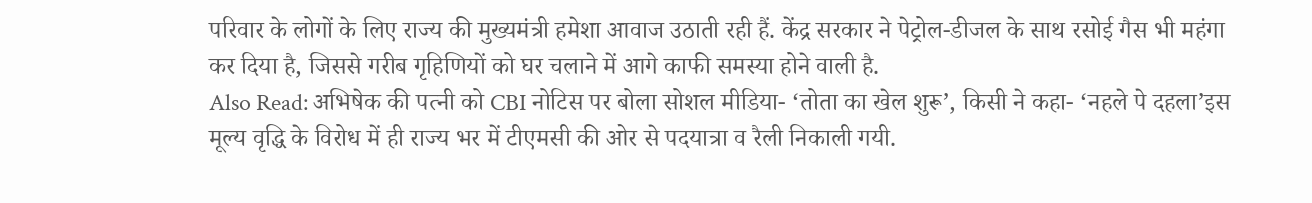परिवार के लोगों के लिए राज्य की मुख्यमंत्री हमेशा आवाज उठाती रही हैं. केंद्र सरकार ने पेट्रोल-डीजल के साथ रसोई गैस भी महंगा कर दिया है, जिससे गरीब गृहिणियों को घर चलाने में आगे काफी समस्या होने वाली है.
Also Read: अभिषेक की पत्नी को CBI नोटिस पर बोला सोशल मीडिया- ‘तोता का खेल शुरू’, किसी ने कहा- ‘नहले पे दहला’इस मूल्य वृद्धि के विरोध में ही राज्य भर में टीएमसी की ओर से पदयात्रा व रैली निकाली गयी.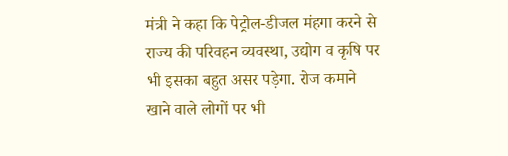मंत्री ने कहा कि पेट्रोल-डीजल मंहगा करने से राज्य की परिवहन व्यवस्था, उद्योग व कृषि पर भी इसका बहुत असर पड़ेगा. रोज कमाने खाने वाले लोगों पर भी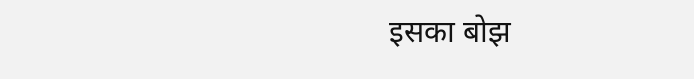इसका बोझ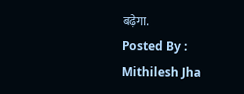बढ़ेगा.
Posted By : Mithilesh Jha